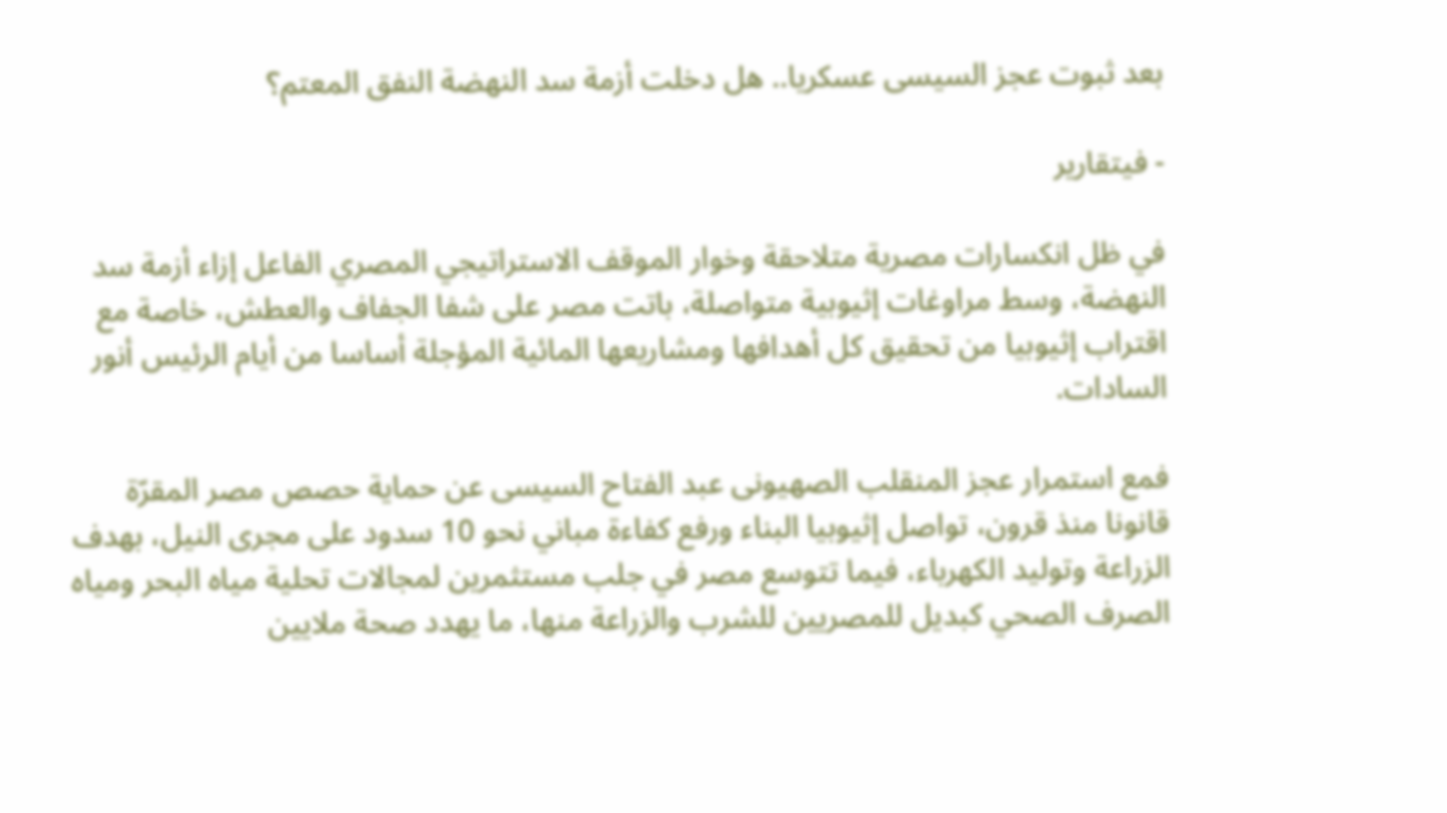بعد ثبوت عجز السيسى عسكريا.. هل دخلت أزمة سد النهضة النفق المعتم؟

- فيتقارير

في ظل انكسارات مصرية متلاحقة وخوار الموقف الاستراتيجي المصري الفاعل إزاء أزمة سد النهضة، وسط مراوغات إثيوبية متواصلة، باتت مصر على شفا الجفاف والعطش، خاصة مع اقتراب إثيوبيا من تحقيق كل أهدافها ومشاريعها المائية المؤجلة أساسا من أيام الرئيس أنور السادات.

فمع استمرار عجز المنقلب الصهيونى عبد الفتاح السيسى عن حماية حصص مصر المقرّة قانونا منذ قرون، تواصل إثيوبيا البناء ورفع كفاءة مباني نحو 10 سدود على مجرى النيل، بهدف الزراعة وتوليد الكهرباء، فيما تتوسع مصر في جلب مستثمرين لمجالات تحلية مياه البحر ومياه الصرف الصحي كبديل للمصريين للشرب والزراعة منها، ما يهدد صحة ملايين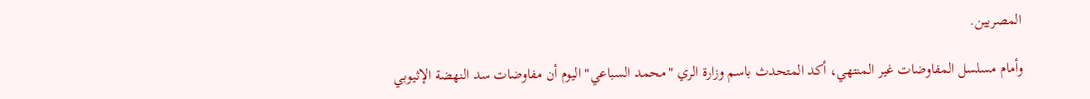المصريين.

وأمام مسلسل المفاوضات غير المنتهي، أكد المتحدث باسم وزارة الري "محمد السباعي" اليوم أن مفاوضات سد النهضة الإثيوبي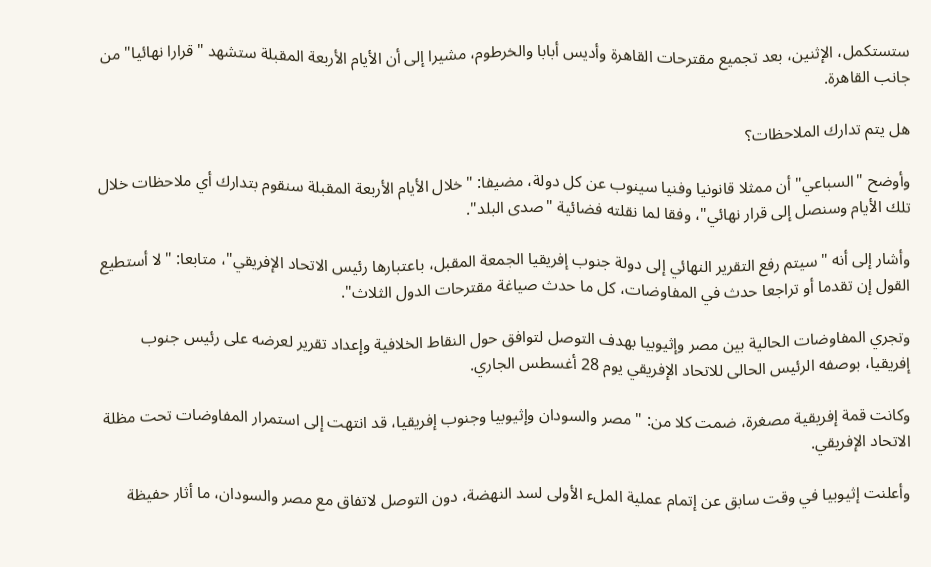ستستكمل، الإثنين، بعد تجميع مقترحات القاهرة وأديس أبابا والخرطوم، مشيرا إلى أن الأيام الأربعة المقبلة ستشهد "قرارا نهائيا" من جانب القاهرة.

هل يتم تدارك الملاحظات؟

وأوضح "السباعي" أن ممثلا قانونيا وفنيا سينوب عن كل دولة، مضيفا: "خلال الأيام الأربعة المقبلة سنقوم بتدارك أي ملاحظات خلال تلك الأيام وسنصل إلى قرار نهائي"، وفقا لما نقلته فضائية "صدى البلد".

وأشار إلى أنه "سيتم رفع التقرير النهائي إلى دولة جنوب إفريقيا الجمعة المقبل، باعتبارها رئيس الاتحاد الإفريقي"، متابعا: "لا أستطيع القول إن تقدما أو تراجعا حدث في المفاوضات، كل ما حدث صياغة مقترحات الدول الثلاث".

وتجري المفاوضات الحالية بين مصر وإثيوبيا بهدف التوصل لتوافق حول النقاط الخلافية وإعداد تقرير لعرضه على رئيس جنوب إفريقيا، بوصفه الرئيس الحالى للاتحاد الإفريقي يوم 28 أغسطس الجاري.

وكانت قمة إفريقية مصغرة، ضمت كلا من: "مصر والسودان وإثيوبيا وجنوب إفريقيا، قد انتهت إلى استمرار المفاوضات تحت مظلة الاتحاد الإفريقي.

وأعلنت إثيوبيا في وقت سابق عن إتمام عملية الملء الأولى لسد النهضة، دون التوصل لاتفاق مع مصر والسودان، ما أثار حفيظة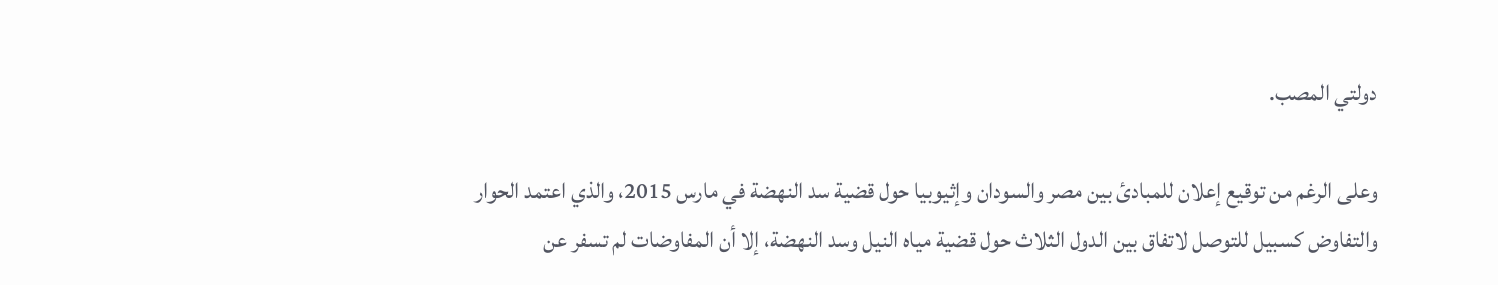دولتي المصب.

وعلى الرغم من توقيع إعلان للمبادئ بين مصر والسودان وإثيوبيا حول قضية سد النهضة في مارس 2015، والذي اعتمد الحوار والتفاوض كسبيل للتوصل لاتفاق بين الدول الثلاث حول قضية مياه النيل وسد النهضة، إلا أن المفاوضات لم تسفر عن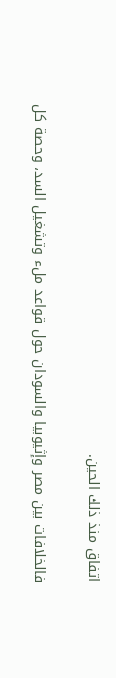اتفاق منذ ذلك الحين.

فالخلافات بين مصر وإثيوبيا والسودان حول قواعد ملء وتشغيل السد، وحصة كل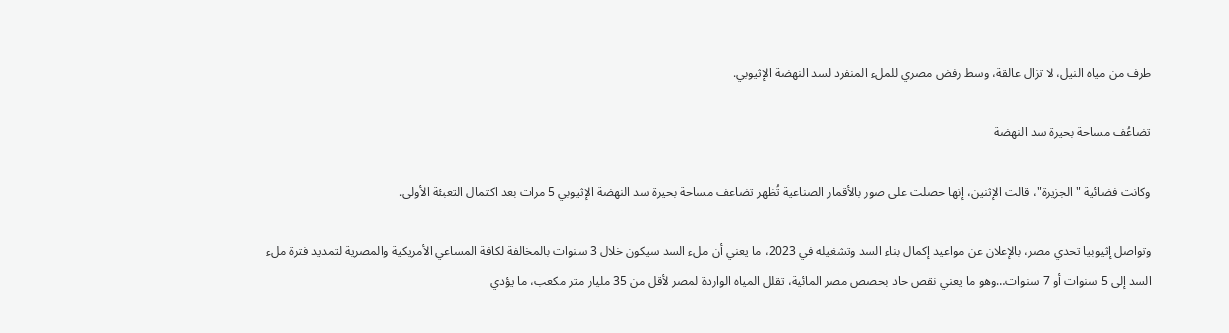طرف من مياه النيل، لا تزال عالقة، وسط رفض مصري للملء المنفرد لسد النهضة الإثيوبي.

تضاعُف مساحة بحيرة سد النهضة

وكانت فضائية "الجزيرة"، قالت الإثنين، إنها حصلت على صور بالأقمار الصناعية تُظهر تضاعف مساحة بحيرة سد النهضة الإثيوبي 5 مرات بعد اكتمال التعبئة الأولى.

وتواصل إثيوبيا تحدي مصر، بالإعلان عن مواعيد إكمال بناء السد وتشغيله في 2023، ما يعني أن ملء السد سيكون خلال 3 سنوات بالمخالفة لكافة المساعي الأمريكية والمصرية لتمديد فترة ملء السد إلى 5 سنوات أو 7 سنوات…وهو ما يعني نقص حاد بحصص مصر المائية، تقلل المياه الواردة لمصر لأقل من 35 مليار متر مكعب، ما يؤدي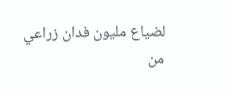لضياع مليون فدان زراعي من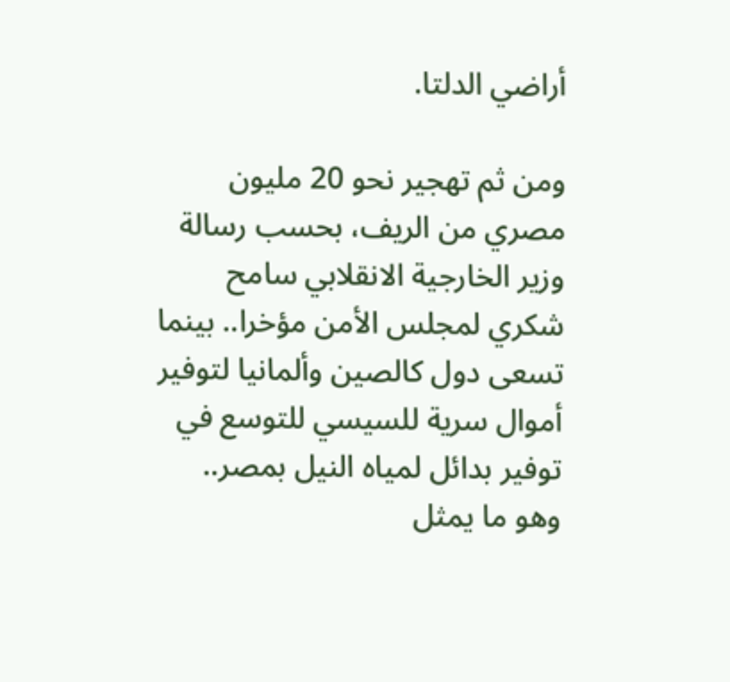أراضي الدلتا.

ومن ثم تهجير نحو 20 مليون مصري من الريف، بحسب رسالة وزير الخارجية الانقلابي سامح شكري لمجلس الأمن مؤخرا.. بينما تسعى دول كالصين وألمانيا لتوفير أموال سرية للسيسي للتوسع في توفير بدائل لمياه النيل بمصر.. وهو ما يمثل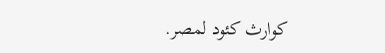كوارث كئود لمصر.